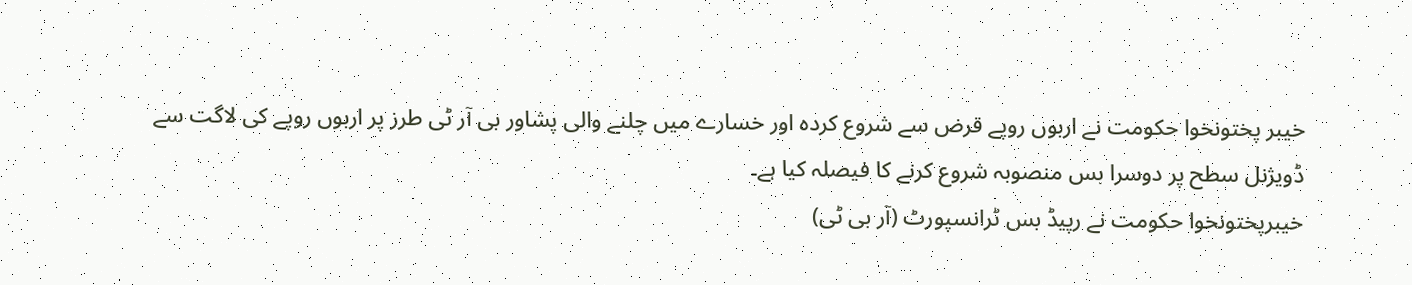خیبر پختونخوا حکومت نے اربوں روپے قرض سے شروع کردہ اور خسارے میں چلنے والی پشاور بی آر ٹی طرز پر اربوں روپے کی لاگت سے ڈویژنل سطح پر دوسرا بس منصوبہ شروع کرنے کا فیصلہ کیا ہے۔
خیبرپختونخوا حکومت نے رپیڈ بس ٹرانسپورٹ (آر بی ٹی)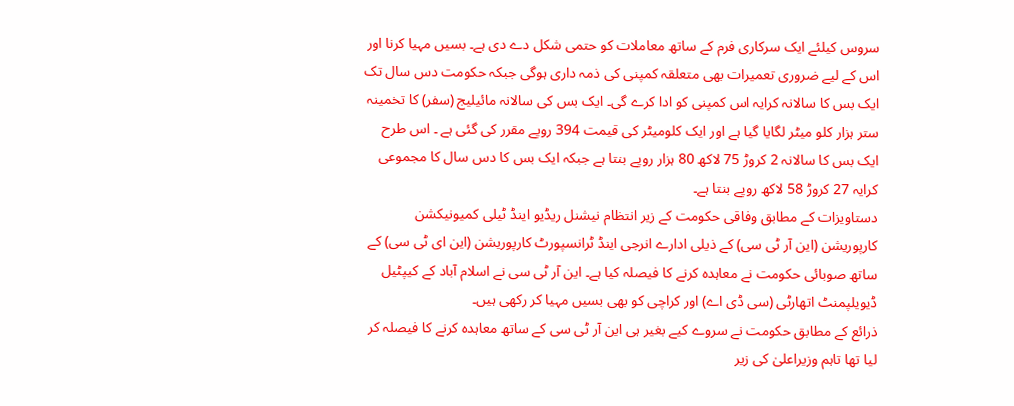سروس کیلئے ایک سرکاری فرم کے ساتھ معاملات کو حتمی شکل دے دی ہے۔ بسیں مہیا کرنا اور اس کے لیے ضروری تعمیرات بھی متعلقہ کمپنی کی ذمہ داری ہوگی جبکہ حکومت دس سال تک ایک بس کا سالانہ کرایہ اس کمپنی کو ادا کرے گی۔ ایک بس کی سالانہ مائیلیج (سفر) کا تخمینہ ستر ہزار کلو میٹر لگایا گیا ہے اور ایک کلومیٹر کی قیمت 394 روپے مقرر کی گئی ہے ۔ اس طرح ایک بس کا سالانہ 2 کروڑ 75 لاکھ 80 ہزار روپے بنتا ہے جبکہ ایک بس کا دس سال کا مجموعی کرایہ 27 کروڑ 58 لاکھ روپے بنتا ہے۔
دستاویزات کے مطابق وفاقی حکومت کے زیر انتظام نیشنل ریڈیو اینڈ ٹیلی کمیونیکشن کارپوریشن (این آر ٹی سی) کے ذیلی ادارے انرجی اینڈ ٹرانسپورٹ کارپوریشن (این ای ٹی سی) کے ساتھ صوبائی حکومت نے معاہدہ کرنے کا فیصلہ کیا ہے۔ این آر ٹی سی نے اسلام آباد کے کیپٹیل ڈیویلپمنٹ اتھارٹی (سی ڈی اے) اور کراچی کو بھی بسیں مہیا کر رکھی ہیں۔
ذرائع کے مطابق حکومت نے سروے کيے بغیر ہی این آر ٹی سی کے ساتھ معاہدہ کرنے کا فیصلہ کر لیا تھا تاہم وزیراعلیٰ کی زیر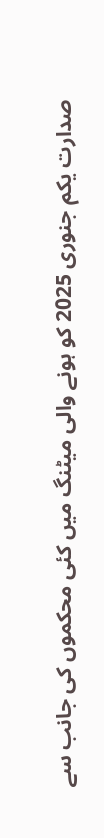صدارت یکم جنوری 2025 کو ہونے والی میٹنگ میں کئی محکموں کی جانب سے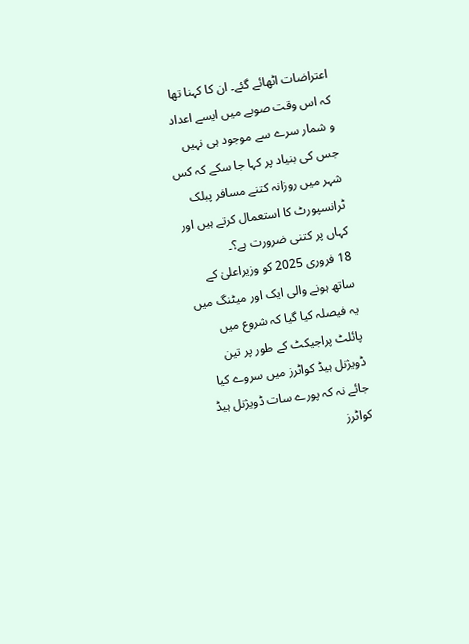اعتراضات اٹھائے گئے۔ ان کا کہنا تھا کہ اس وقت صوبے میں ایسے اعداد و شمار سرے سے موجود ہی نہیں جس کی بنیاد پر کہا جا سکے کہ کس شہر میں روزانہ کتنے مسافر پبلک ٹرانسپورٹ کا استعمال کرتے ہیں اور کہاں پر کتنی ضرورت ہے؟۔
18 فروری 2025 کو وزیراعلیٰ کے ساتھ ہونے والی ایک اور میٹنگ میں یہ فیصلہ کیا گیا کہ شروع میں پائلٹ پراجیکٹ کے طور پر تین ڈویژنل ہیڈ کواٹرز میں سروے کیا جائے نہ کہ پورے سات ڈویژنل ہیڈ کواٹرز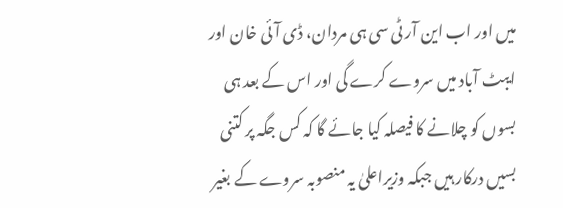میں اور اب این آر ٹی سی ہی مردان، ڈی آئی خان اور ایبٹ آباد میں سروے کرے گی اور اس کے بعد ہی بسوں کو چلانے کا فیصلہ کیا جائے گا کہ کس جگہ پر کتنی بسیں درکار ہیں جبکہ وزیراعلیٰ یہ منصوبہ سروے کے بغیر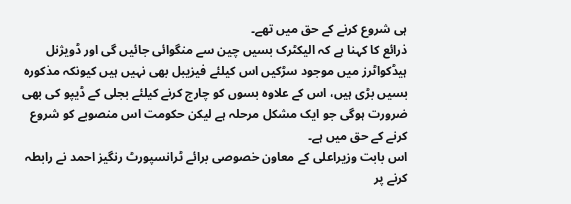ہی شروع کرنے کے حق میں تھے۔
ذرائع کا کہنا ہے کہ الیکٹرک بسیں چین سے منگوائی جائیں گی اور ڈویژنل ہیڈکواٹرز میں موجود سڑکیں اس کیلئے فیزیبل بھی نہیں ہیں کیونکہ مذکورہ بسیں بڑی ہیں، اس کے علاوہ بسوں کو چارج کرنے کیلئے بجلی کے ڈیپو کی بھی ضرورت ہوگی جو ایک مشکل مرحلہ ہے لیکن حکومت اس منصوبے کو شروع کرنے کے حق میں ہے۔
اس بابت وزیراعلی کے معاون خصوصی برائے ٹرانسپورٹ رنگیز احمد نے رابطہ کرنے پر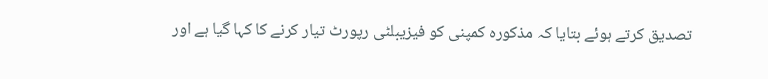تصدیق کرتے ہوئے بتایا کہ مذکورہ کمپنی کو فیزیبلٹی رپورٹ تیار کرنے کا کہا گیا ہے اور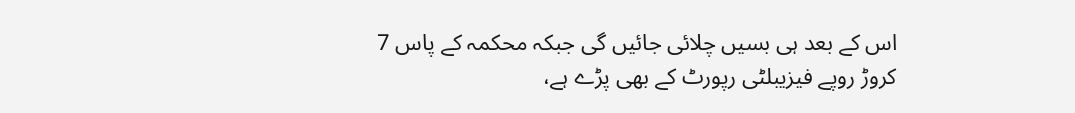اس کے بعد ہی بسیں چلائی جائیں گی جبکہ محکمہ کے پاس 7 کروڑ روپے فیزیبلٹی رپورٹ کے بھی پڑے ہے،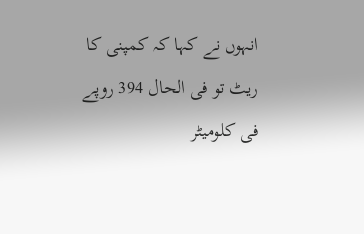انہوں نے کہا کہ کمپنی کا ریٹ تو فی الحال 394 روپے فی کلومیٹر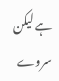ہے لیکن سروے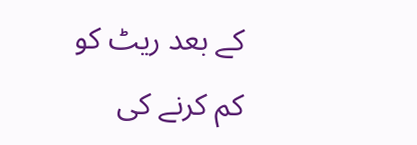کے بعد ریٹ کو کم کرنے کی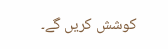کوشش کریں گے۔